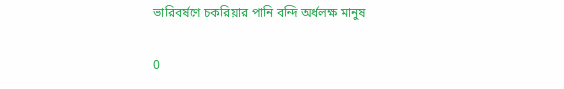ভারিবর্ষণে চকরিয়ার পানি বন্দি অর্ধলক্ষ মানুষ

0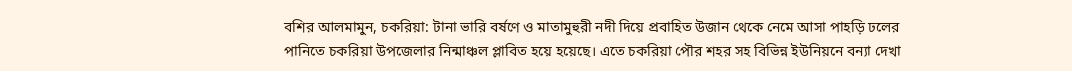বশির আলমামুন, চকরিয়া: টানা ভারি বর্ষণে ও মাতামুহুরী নদী দিয়ে প্রবাহিত উজান থেকে নেমে আসা পাহড়ি ঢলের পানিতে চকরিয়া উপজেলার নিন্মাঞ্চল প্লাবিত হয়ে হয়েছে। এতে চকরিয়া পৌর শহর সহ বিভিন্ন ইউনিয়নে বন্যা দেখা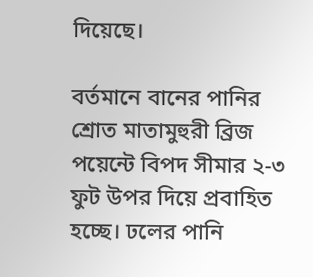দিয়েছে।

বর্তমানে বানের পানির শ্রোত মাতামুহুরী ব্রিজ পয়েন্টে বিপদ সীমার ২-৩ ফুট উপর দিয়ে প্রবাহিত হচ্ছে। ঢলের পানি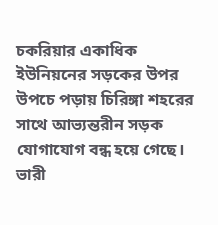চকরিয়ার একাধিক ইউনিয়নের সড়কের উপর উপচে পড়ায় চিরিঙ্গা শহরের সাথে আভ্যন্তরীন সড়ক যোগাযোগ বন্ধ হয়ে গেছে। ভারী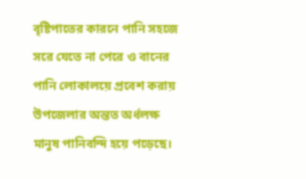বৃষ্টিপাতের কারনে পানি সহজে সরে যেতে না পেরে ও বানের পানি লোকালয়ে প্রবেশ করায় উপজেলার অন্তত অর্ধলক্ষ মানুষ পানিবন্দি হয়ে পড়েছে।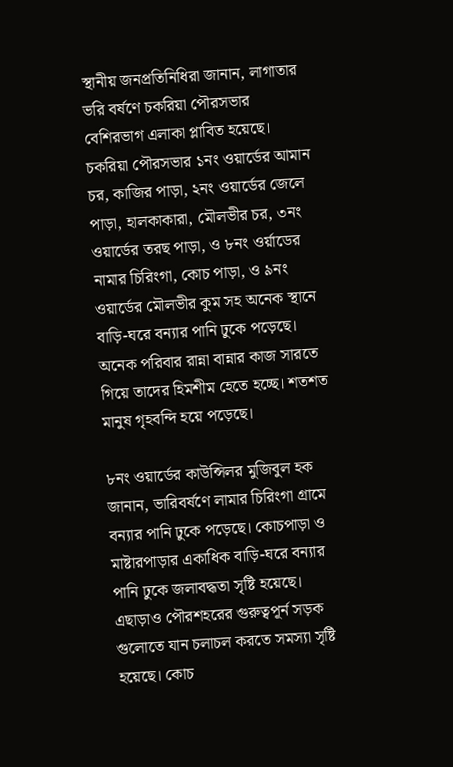স্থানীয় জনপ্রতিনিধিরা জানান, লাগাতার ভরি বর্ষণে চকরিয়া পৌরসভার বেশিরভাগ এলাকা প্লাবিত হয়েছে। চকরিয়া পৌরসভার ১নং ওয়ার্ডের আমান চর, কাজির পাড়া, ২নং ওয়ার্ডের জেলে পাড়া, হালকাকারা, মৌলভীর চর, ৩নং ওয়ার্ডের তরছ পাড়া, ও ৮নং ওর্য়াডের নামার চিরিংগা, কোচ পাড়া, ও ৯নং ওয়ার্ডের মৌলভীর কুম সহ অনেক স্থানে বাড়ি-ঘরে বন্যার পানি ঢুকে পড়েছে। অনেক পরিবার রান্না বান্নার কাজ সারতে গিয়ে তাদের হিমশীম হেতে হচ্ছে। শতশত মানুষ গৃহবন্দি হয়ে পড়েছে।

৮নং ওয়ার্ডের কাউন্সিলর মুজিবুল হক জানান, ভারিবর্ষণে লামার চিরিংগা গ্রামে বন্যার পানি ঢুকে পড়েছে। কোচপাড়া ও মাষ্টারপাড়ার একাধিক বাড়ি-ঘরে বন্যার পানি ঢুকে জলাবদ্ধতা সৃষ্টি হয়েছে। এছাড়াও পৌরশহরের গুরুত্বপূর্ন সড়ক গুলোতে যান চলাচল করতে সমস্যা সৃষ্টি হয়েছে। কোচ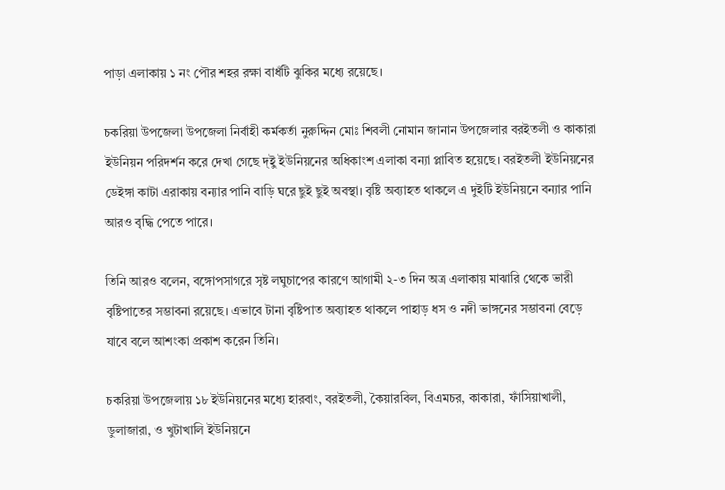পাড়া এলাকায় ১ নং পৌর শহর রক্ষা বাধঁটি ঝুকির মধ্যে রয়েছে।

চকরিয়া উপজেলা উপজেলা নির্বাহী কর্মকর্তা নুরুদ্দিন মোঃ শিবলী নোমান জানান উপজেলার বরইতলী ও কাকারা ইউনিয়ন পরিদর্শন করে দেখা গেছে দ্ইু ইউনিয়নের অধিকাংশ এলাকা বন্যা প্লাবিত হয়েছে। বরইতলী ইউনিয়নের ডেইঙ্গা কাটা এরাকায় বন্যার পানি বাড়ি ঘরে ছুই ছুই অবস্থা। বৃষ্টি অব্যাহত থাকলে এ দুইটি ইউনিয়নে বন্যার পানি আরও বৃদ্ধি পেতে পারে।

তিনি আরও বলেন, বঙ্গোপসাগরে সৃষ্ট লঘুচাপের কারণে আগামী ২-৩ দিন অত্র এলাকায় মাঝারি থেকে ভারী বৃষ্টিপাতের সম্ভাবনা রয়েছে। এভাবে টানা বৃষ্টিপাত অব্যাহত থাকলে পাহাড় ধস ও নদী ভাঙ্গনের সম্ভাবনা বেড়ে যাবে বলে আশংকা প্রকাশ করেন তিনি।

চকরিয়া উপজেলায় ১৮ ইউনিয়নের মধ্যে হারবাং, বরইতলী, কৈয়ারবিল, বিএমচর, কাকারা, ফাঁসিয়াখালী, ডুলাজারা, ও খুটাখালি ইউনিয়নে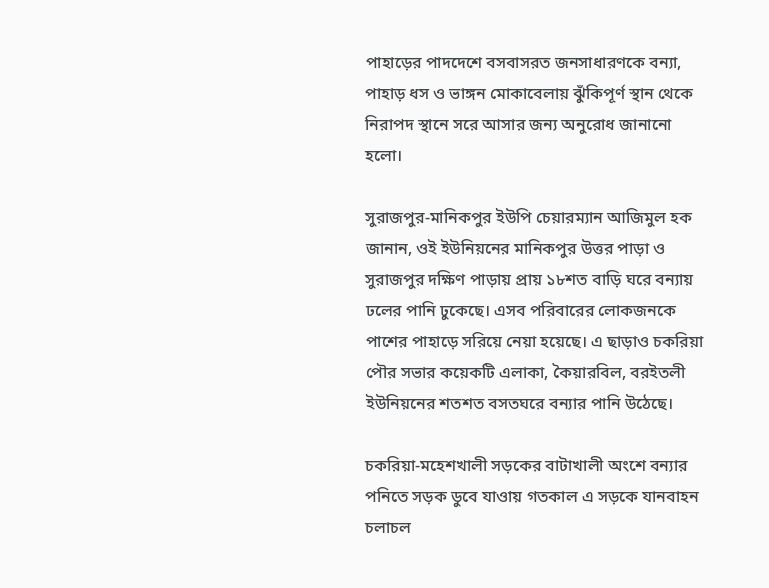পাহাড়ের পাদদেশে বসবাসরত জনসাধারণকে বন্যা, পাহাড় ধস ও ভাঙ্গন মোকাবেলায় ঝুঁকিপূর্ণ স্থান থেকে নিরাপদ স্থানে সরে আসার জন্য অনুরোধ জানানো হলো।

সুরাজপুর-মানিকপুর ইউপি চেয়ারম্যান আজিমুল হক জানান, ওই ইউনিয়নের মানিকপুর উত্তর পাড়া ও সুরাজপুর দক্ষিণ পাড়ায় প্রায় ১৮শত বাড়ি ঘরে বন্যায় ঢলের পানি ঢুকেছে। এসব পরিবারের লোকজনকে পাশের পাহাড়ে সরিয়ে নেয়া হয়েছে। এ ছাড়াও চকরিয়া পৌর সভার কয়েকটি এলাকা, কৈয়ারবিল, বরইতলী ইউনিয়নের শতশত বসতঘরে বন্যার পানি উঠেছে।

চকরিয়া-মহেশখালী সড়কের বাটাখালী অংশে বন্যার পনিতে সড়ক ডুবে যাওায় গতকাল এ সড়কে যানবাহন চলাচল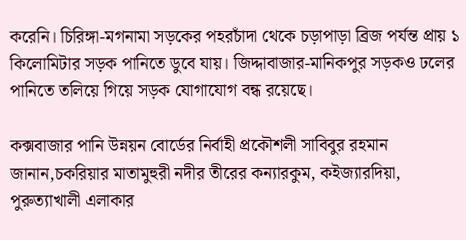করেনি। চিরিঙ্গা-মগনামা সড়কের পহরচাঁদা থেকে চড়াপাড়া ব্রিজ পর্যন্ত প্রায় ১ কিলোমিটার সড়ক পানিতে ডুবে যায়। জিদ্দাবাজার-মানিকপুর সড়কও ঢলের পানিতে তলিয়ে গিয়ে সড়ক যোগাযোগ বন্ধ রয়েছে।

কক্সবাজার পানি উন্নয়ন বোর্ডের নির্বাহী প্রকৌশলী সাবিবুর রহমান জানান,চকরিয়ার মাতামুহুরী নদীর তীরের কন্যারকুম, কইজ্যারদিয়া, পুরুত্যাখালী এলাকার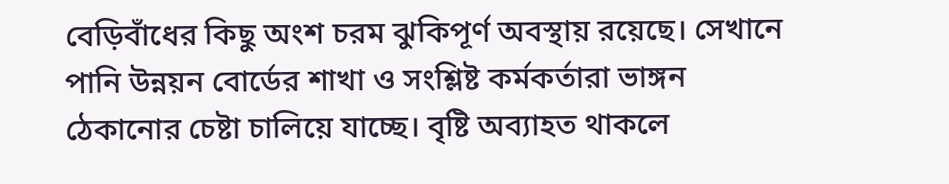বেড়িবাঁধের কিছু অংশ চরম ঝুকিপূর্ণ অবস্থায় রয়েছে। সেখানে পানি উন্নয়ন বোর্ডের শাখা ও সংশ্লিষ্ট কর্মকর্তারা ভাঙ্গন ঠেকানোর চেষ্টা চালিয়ে যাচ্ছে। বৃষ্টি অব্যাহত থাকলে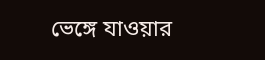ভেঙ্গে যাওয়ার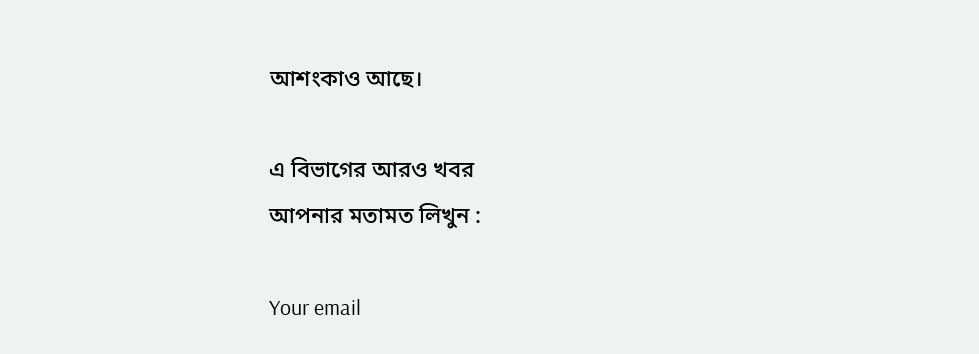আশংকাও আছে।

এ বিভাগের আরও খবর
আপনার মতামত লিখুন :

Your email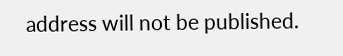address will not be published.